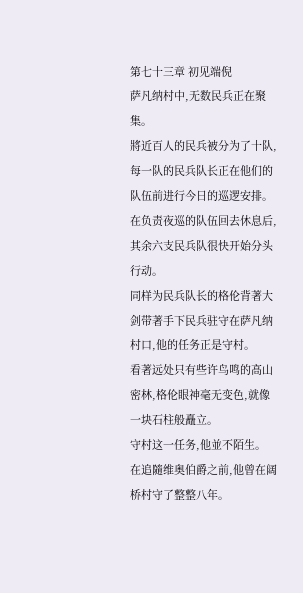第七十三章 初见端倪
萨凡纳村中,无数民兵正在聚集。
將近百人的民兵被分为了十队,每一队的民兵队长正在他们的队伍前进行今日的巡逻安排。
在负责夜巡的队伍回去休息后,其余六支民兵队很快开始分头行动。
同样为民兵队长的格伦背著大剑带著手下民兵驻守在萨凡纳村口,他的任务正是守村。
看著远处只有些许鸟鸣的高山密林,格伦眼神毫无变色,就像一块石柱般矗立。
守村这一任务,他並不陌生。
在追隨维奥伯爵之前,他曾在阔桥村守了整整八年。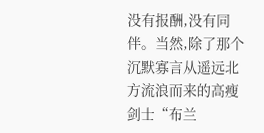没有报酬,没有同伴。当然,除了那个沉默寡言从遥远北方流浪而来的高瘦剑士“布兰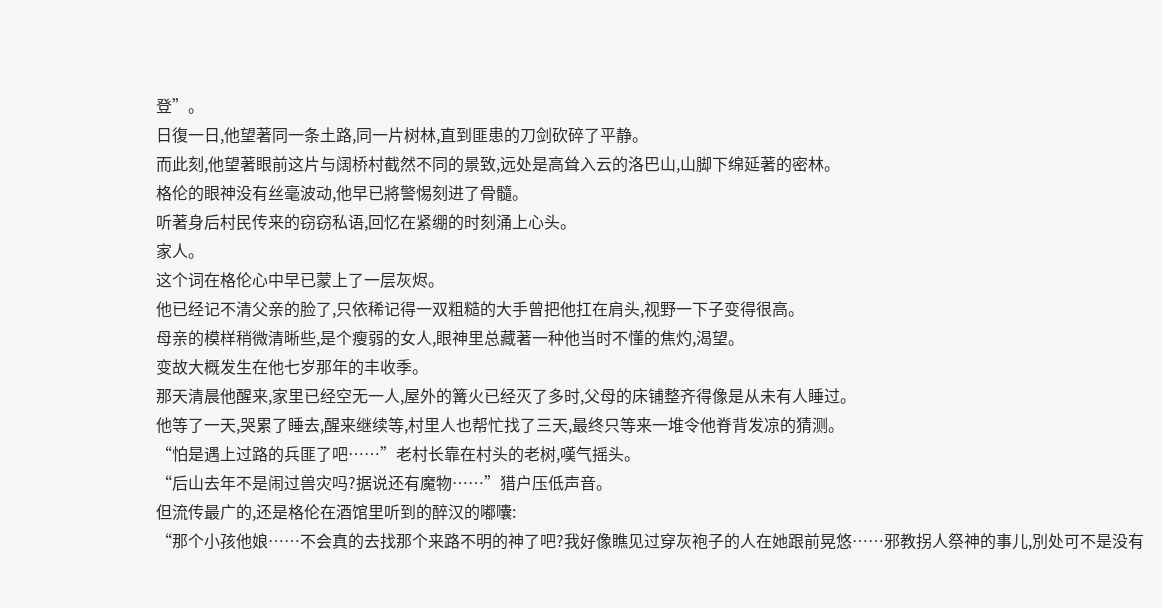登”。
日復一日,他望著同一条土路,同一片树林,直到匪患的刀剑砍碎了平静。
而此刻,他望著眼前这片与阔桥村截然不同的景致,远处是高耸入云的洛巴山,山脚下绵延著的密林。
格伦的眼神没有丝毫波动,他早已將警惕刻进了骨髓。
听著身后村民传来的窃窃私语,回忆在紧绷的时刻涌上心头。
家人。
这个词在格伦心中早已蒙上了一层灰烬。
他已经记不清父亲的脸了,只依稀记得一双粗糙的大手曾把他扛在肩头,视野一下子变得很高。
母亲的模样稍微清晰些,是个瘦弱的女人,眼神里总藏著一种他当时不懂的焦灼,渴望。
变故大概发生在他七岁那年的丰收季。
那天清晨他醒来,家里已经空无一人,屋外的篝火已经灭了多时,父母的床铺整齐得像是从未有人睡过。
他等了一天,哭累了睡去,醒来继续等,村里人也帮忙找了三天,最终只等来一堆令他脊背发凉的猜测。
“怕是遇上过路的兵匪了吧……”老村长靠在村头的老树,嘆气摇头。
“后山去年不是闹过兽灾吗?据说还有魔物……”猎户压低声音。
但流传最广的,还是格伦在酒馆里听到的醉汉的嘟囔:
“那个小孩他娘……不会真的去找那个来路不明的神了吧?我好像瞧见过穿灰袍子的人在她跟前晃悠……邪教拐人祭神的事儿,別处可不是没有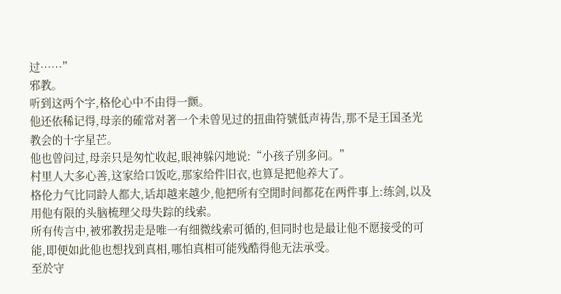过……”
邪教。
听到这两个字,格伦心中不由得一颤。
他还依稀记得,母亲的確常对著一个未曾见过的扭曲符號低声祷告,那不是王国圣光教会的十字星芒。
他也曾问过,母亲只是匆忙收起,眼神躲闪地说:“小孩子別多问。”
村里人大多心善,这家给口饭吃,那家给件旧衣,也算是把他养大了。
格伦力气比同龄人都大,话却越来越少,他把所有空閒时间都花在两件事上:练剑,以及用他有限的头脑梳理父母失踪的线索。
所有传言中,被邪教拐走是唯一有细微线索可循的,但同时也是最让他不愿接受的可能,即便如此他也想找到真相,哪怕真相可能残酷得他无法承受。
至於守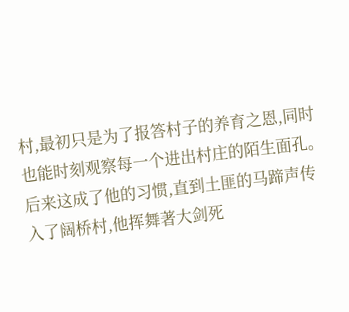村,最初只是为了报答村子的养育之恩,同时也能时刻观察每一个进出村庄的陌生面孔。
后来这成了他的习惯,直到土匪的马蹄声传入了阔桥村,他挥舞著大剑死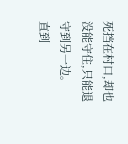死挡在村口,却也没能守住,只能退守到另一边。
直到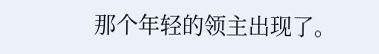那个年轻的领主出现了。